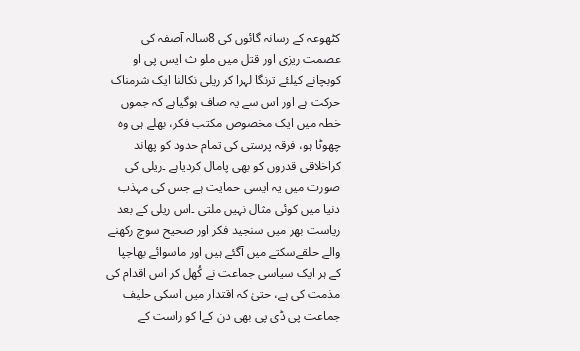کٹھوعہ کے رسانہ گائوں کی 8سالہ آصفہ کی عصمت ریزی اور قتل میں ملو ث ایس پی او کوبچانے کیلئے ترنگا لہرا کر ریلی نکالنا ایک شرمناک حرکت ہے اور اس سے یہ صاف ہوگیاہے کہ جموں خطہ میں ایک مخصوص مکتب فکر، بھلے ہی وہ چھوٹا ہو، فرقہ پرستی کی تمام حدود کو پھاند کراخلاقی قدروں کو بھی پامال کردیاہے ۔ریلی کی صورت میں یہ ایسی حمایت ہے جس کی مہذب دنیا میں کوئی مثال نہیں ملتی ۔اس ریلی کے بعد ریاست بھر میں سنجید فکر اور صحیح سوچ رکھنے والے حلقےسکتے میں آگئے ہیں اور ماسوائے بھاجپا کے ہر ایک سیاسی جماعت نے کُھل کر اس اقدام کی مذمت کی ہے، حتیٰ کہ اقتدار میں اسکی حلیف جماعت پی ڈی پی بھی دن کےا کو راست کے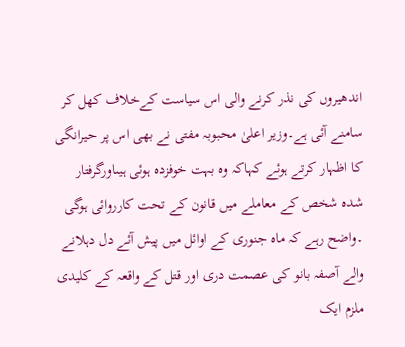اندھیروں کی نذر کرنے والی اس سیاست کےخلاف کھل کر سامنے آئی ہے۔وزیر اعلیٰ محبوبہ مفتی نے بھی اس پر حیرانگی کا اظہار کرتے ہوئے کہاکہ وہ بہت خوفزدہ ہوئی ہیںاورگرفتار شدہ شخص کے معاملے میں قانون کے تحت کارروائی ہوگی ۔واضح رہے کہ ماہ جنوری کے اوائل میں پیش آئے دل دہلانے والے آصفہ بانو کی عصمت دری اور قتل کے واقعہ کے کلیدی ملزم ایک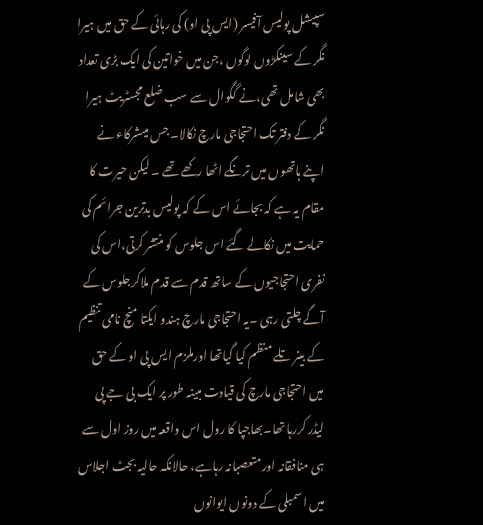سپیشل پولیس آفیسر (ایس پی او) کی رہائی کے حق میں ہیرا نگر کے سینکڑوں لوگوں ،جن میں خواتین کی ایک بڑی تعداد بھی شامل تھی،نے گگوال سے سب ضلع مجسٹریٹ ہیرا نگر کے دفتر تک احتجاجی مارچ نکالا۔ جس میںشرکاء نے اپنے ہاتھوں میں ترنگے اٹھا رکھے تھے ۔ لیکن حیرت کا مقام یہ ہے کہ بجائے اس کے کہ پولیس بدترین جرائم کی حمایت میں نکالے گئے اس جلوس کو منتشر کرتی،اس کی نفری احتجاجیوں کے ساتھ قدم سے قدم ملاکرجلوس کے آگے چلتی رہی ۔یہ احتجاجی مارچ ہندو ایکتا منچ نامی تنظیم کے بینر تلے منظم کیا گیاتھا اورملزم ایس پی او کے حق میں احتجاجی مارچ کی قیادت مبینہ طور پر ایک بی جے پی لیڈر کررہا تھا۔بھاجپا کا رول اس واقعہ میں روز اول سے ہی منافقانہ اورمتعصبانہ رہاہے، حالانکہ حالیہ بجٹ اجلاس میں اسمبلی کے دونوں ایوانوں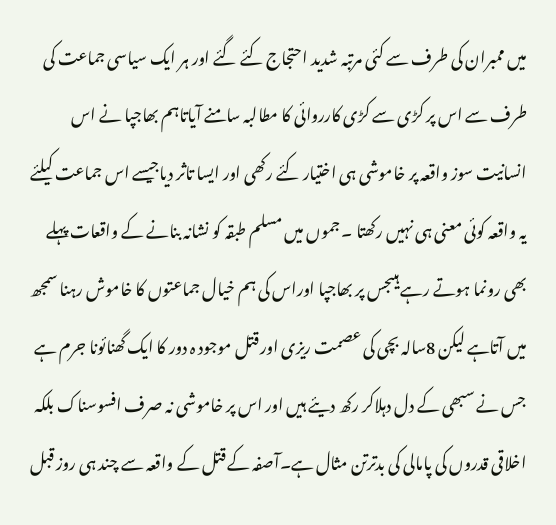میں ممبران کی طرف سے کئی مرتبہ شدید احتجاج کئے گئے اور ہر ایک سیاسی جماعت کی طرف سے اس پر کڑی سے کڑی کارروائی کا مطالبہ سامنے آیاتاہم بھاجپا نے اس انسانیت سوز واقعہ پر خاموشی ہی اختیار کئے رکھی اور ایسا تاثر دیاجیسے اس جماعت کیلئے یہ واقعہ کوئی معنی ہی نہیں رکھتا ۔ جموں میں مسلم طبقہ کو نشانہ بنانے کے واقعات پہلے بھی رونما ہوتے رہے ہیںجس پر بھاجپا اوراس کی ہم خیال جماعتوں کا خاموش رہنا سمجھ میں آتاہے لیکن 8سالہ بچی کی عصمت ریزی اور قتل موجود ہ دور کا ایک گھنائونا جرم ہے جس نے سبھی کے دل دہلاکر رکھ دیئے ہیں اور اس پر خاموشی نہ صرف افسوسناک بلکہ اخلاقی قدروں کی پامالی کی بدترتن مثال ہے۔آصفہ کے قتل کے واقعہ سے چند ہی روز قبل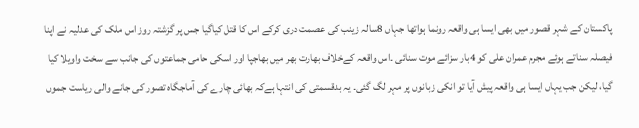پاکستان کے شہر قصور میں بھی ایسا ہی واقعہ رونما ہواتھا جہاں 8سالہ زینب کی عصمت دری کرکے اس کا قتل کیاگیا جس پر گزشتہ روز اس ملک کی عدلیہ نے اپنا فیصلہ سناتے ہوئے مجرم عمران علی کو 4بار سزائے موت سنائی ۔اس واقعہ کےخلاف بھارت بھر میں بھاجپا اور اسکی حامی جماعتوں کی جانب سے سخت واویلا کیا گیا، لیکن جب یہاں ایسا ہی واقعہ پیش آیا تو انکی زبانوں پر مہر لگ گئی۔ یہ بدقسمتی کی انتہا ہےکہ بھائی چارے کی آماجگاہ تصور کی جانے والی ریاست جموں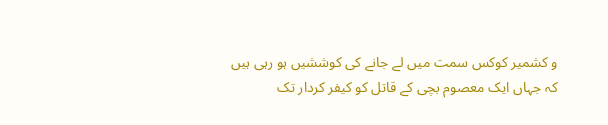و کشمیر کوکس سمت میں لے جانے کی کوششیں ہو رہی ہیں کہ جہاں ایک معصوم بچی کے قاتل کو کیفر کردار تک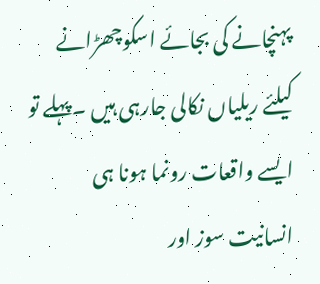پہنچانے کی بجائے اسکوچھڑانے کیلئے ریلیاں نکالی جارہی ہیں ۔پہلے تو ایسے واقعات رونما ہونا ہی انسانیت سوز اور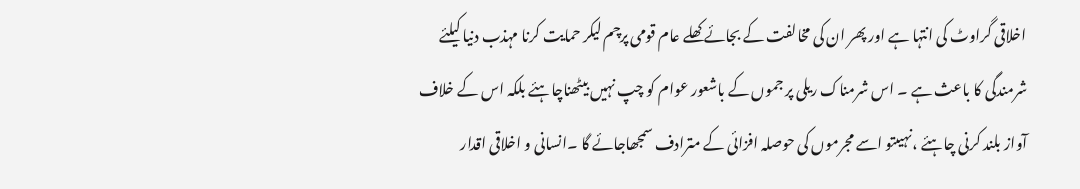اخلاقی گراوٹ کی انتہا ہے اور پھر ان کی مخالفت کے بجائے کھلے عام قومی پرچم لیکر حمایت کرنا مہذب دنیا کیلئے شرمندگی کا باعث ہے ۔ اس شرمناک ریلی پر جموں کے باشعور عوام کو چپ نہیں بیٹھناچاہئے بلکہ اس کے خلاف آواز بلند کرنی چاہئے ،نہیںتو اسے مجرموں کی حوصلہ افزائی کے مترادف سمجھاجائے گا ۔انسانی و اخلاقی اقدار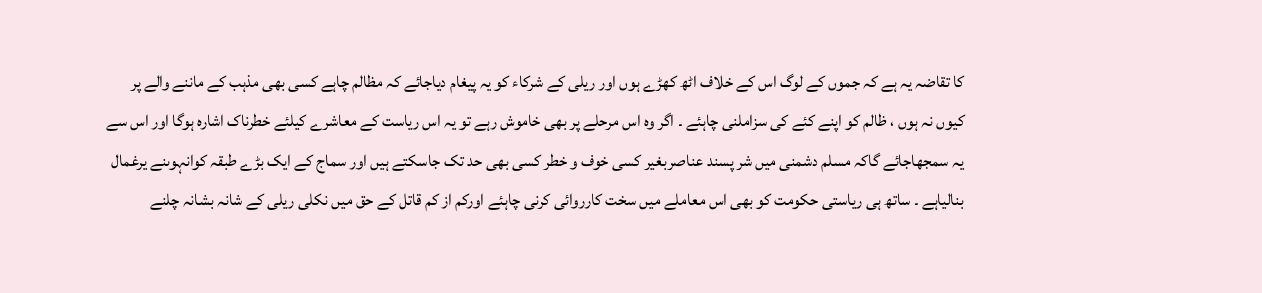کا تقاضہ یہ ہے کہ جموں کے لوگ اس کے خلاف اٹھ کھڑے ہوں اور ریلی کے شرکاء کو یہ پیغام دیاجائے کہ مظالم چاہے کسی بھی مذہب کے ماننے والے پر کیوں نہ ہوں ، ظالم کو اپنے کئے کی سزاملنی چاہئے ۔ اگر وہ اس مرحلے پر بھی خاموش رہے تو یہ اس ریاست کے معاشرے کیلئے خطرناک اشارہ ہوگا اور اس سے یہ سمجھاجائے گاکہ مسلم دشمنی میں شر پسند عناصربغیر کسی خوف و خطر کسی بھی حد تک جاسکتے ہیں اور سماج کے ایک بڑے طبقہ کوانہوںنے یرغمال بنالیاہے ۔ ساتھ ہی ریاستی حکومت کو بھی اس معاملے میں سخت کارروائی کرنی چاہئے اورکم از کم قاتل کے حق میں نکلی ریلی کے شانہ بشانہ چلنے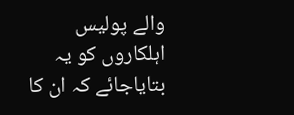والے پولیس اہلکاروں کو یہ بتایاجائے کہ ان کا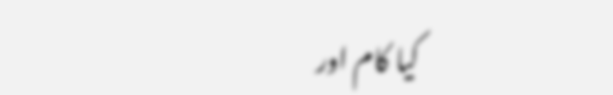کیا کام اور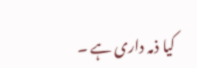کیا ذمہ داری ہے ۔